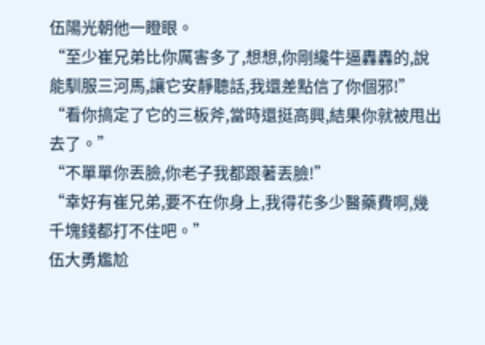伍陽光朝他一瞪眼。
“至少崔兄弟比你厲害多了,想想,你剛纔牛逼轟轟的,說能馴服三河馬,讓它安靜聽話,我還差點信了你個邪!”
“看你搞定了它的三板斧,當時還挺高興,結果你就被甩出去了。”
“不單單你丟臉,你老子我都跟著丟臉!”
“幸好有崔兄弟,要不在你身上,我得花多少醫藥費啊,幾千塊錢都打不住吧。”
伍大勇尷尬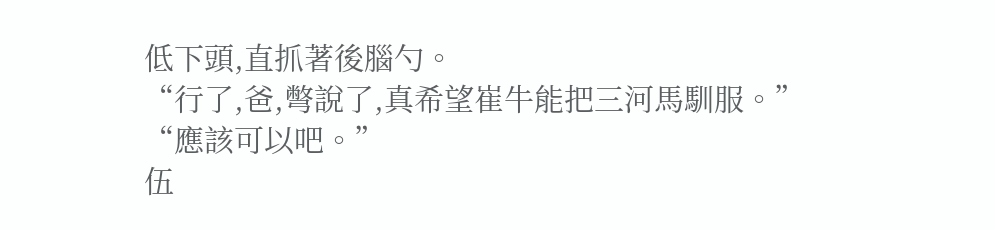低下頭,直抓著後腦勺。
“行了,爸,彆說了,真希望崔牛能把三河馬馴服。”
“應該可以吧。”
伍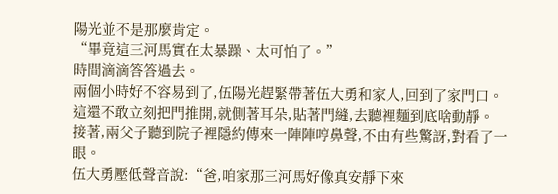陽光並不是那麼肯定。
“畢竟這三河馬實在太暴躁、太可怕了。”
時間滴滴答答過去。
兩個小時好不容易到了,伍陽光趕緊帶著伍大勇和家人,回到了家門口。
這還不敢立刻把門推開,就側著耳朵,貼著門縫,去聽裡麵到底啥動靜。
接著,兩父子聽到院子裡隱約傳來一陣陣哼鼻聲,不由有些驚訝,對看了一眼。
伍大勇壓低聲音說:“爸,咱家那三河馬好像真安靜下來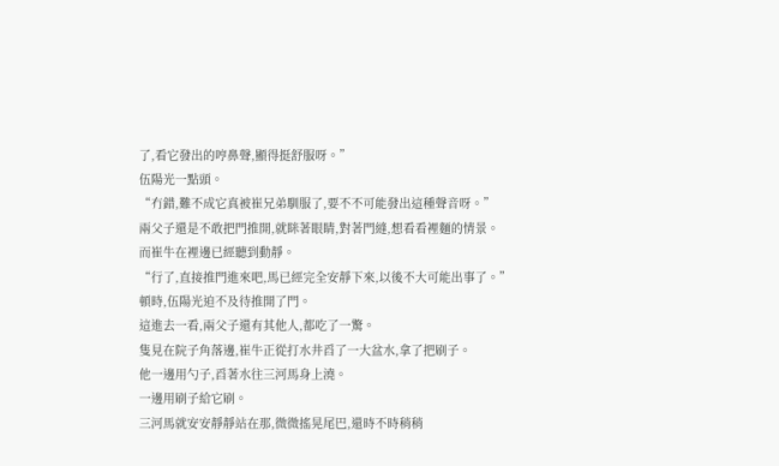了,看它發出的哼鼻聲,顯得挺舒服呀。”
伍陽光一點頭。
“冇錯,難不成它真被崔兄弟馴服了,要不不可能發出這種聲音呀。”
兩父子還是不敢把門推開,就眯著眼睛,對著門縫,想看看裡麵的情景。
而崔牛在裡邊已經聽到動靜。
“行了,直接推門進來吧,馬已經完全安靜下來,以後不大可能出事了。”
頓時,伍陽光迫不及待推開了門。
這進去一看,兩父子還有其他人,都吃了一驚。
隻見在院子角落邊,崔牛正從打水井舀了一大盆水,拿了把刷子。
他一邊用勺子,舀著水往三河馬身上澆。
一邊用刷子給它刷。
三河馬就安安靜靜站在那,微微搖晃尾巴,還時不時稍稍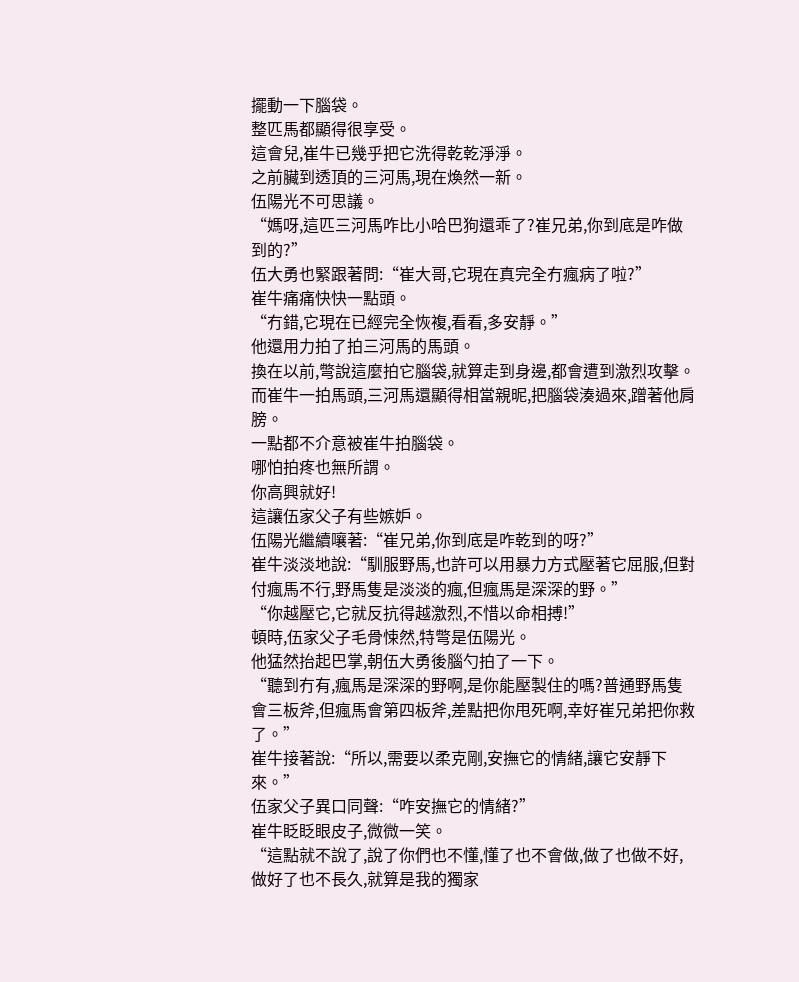擺動一下腦袋。
整匹馬都顯得很享受。
這會兒,崔牛已幾乎把它洗得乾乾淨淨。
之前臟到透頂的三河馬,現在煥然一新。
伍陽光不可思議。
“媽呀,這匹三河馬咋比小哈巴狗還乖了?崔兄弟,你到底是咋做到的?”
伍大勇也緊跟著問:“崔大哥,它現在真完全冇瘋病了啦?”
崔牛痛痛快快一點頭。
“冇錯,它現在已經完全恢複,看看,多安靜。”
他還用力拍了拍三河馬的馬頭。
換在以前,彆說這麼拍它腦袋,就算走到身邊,都會遭到激烈攻擊。
而崔牛一拍馬頭,三河馬還顯得相當親昵,把腦袋湊過來,蹭著他肩膀。
一點都不介意被崔牛拍腦袋。
哪怕拍疼也無所謂。
你高興就好!
這讓伍家父子有些嫉妒。
伍陽光繼續嚷著:“崔兄弟,你到底是咋乾到的呀?”
崔牛淡淡地說:“馴服野馬,也許可以用暴力方式壓著它屈服,但對付瘋馬不行,野馬隻是淡淡的瘋,但瘋馬是深深的野。”
“你越壓它,它就反抗得越激烈,不惜以命相搏!”
頓時,伍家父子毛骨悚然,特彆是伍陽光。
他猛然抬起巴掌,朝伍大勇後腦勺拍了一下。
“聽到冇有,瘋馬是深深的野啊,是你能壓製住的嗎?普通野馬隻會三板斧,但瘋馬會第四板斧,差點把你甩死啊,幸好崔兄弟把你救了。”
崔牛接著說:“所以,需要以柔克剛,安撫它的情緒,讓它安靜下來。”
伍家父子異口同聲:“咋安撫它的情緒?”
崔牛眨眨眼皮子,微微一笑。
“這點就不說了,說了你們也不懂,懂了也不會做,做了也做不好,做好了也不長久,就算是我的獨家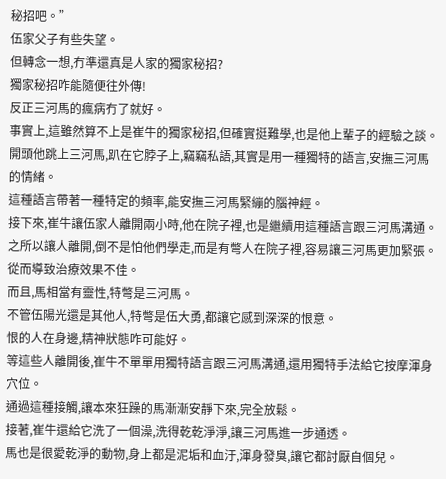秘招吧。”
伍家父子有些失望。
但轉念一想,冇準還真是人家的獨家秘招?
獨家秘招咋能隨便往外傳!
反正三河馬的瘋病冇了就好。
事實上,這雖然算不上是崔牛的獨家秘招,但確實挺難學,也是他上輩子的經驗之談。
開頭他跳上三河馬,趴在它脖子上,竊竊私語,其實是用一種獨特的語言,安撫三河馬的情緒。
這種語言帶著一種特定的頻率,能安撫三河馬緊繃的腦神經。
接下來,崔牛讓伍家人離開兩小時,他在院子裡,也是繼續用這種語言跟三河馬溝通。
之所以讓人離開,倒不是怕他們學走,而是有彆人在院子裡,容易讓三河馬更加緊張。
從而導致治療效果不佳。
而且,馬相當有靈性,特彆是三河馬。
不管伍陽光還是其他人,特彆是伍大勇,都讓它感到深深的恨意。
恨的人在身邊,精神狀態咋可能好。
等這些人離開後,崔牛不單單用獨特語言跟三河馬溝通,還用獨特手法給它按摩渾身穴位。
通過這種接觸,讓本來狂躁的馬漸漸安靜下來,完全放鬆。
接著,崔牛還給它洗了一個澡,洗得乾乾淨淨,讓三河馬進一步通透。
馬也是很愛乾淨的動物,身上都是泥垢和血汙,渾身發臭,讓它都討厭自個兒。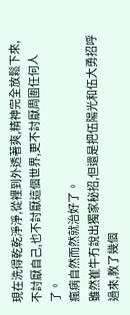現在洗得乾乾淨淨,從裡到外透著爽,精神完全放鬆下來,不討厭自己,也不討厭這個世界,更不討厭周圍任何人了。
瘋病自然而然就治好了。
雖然崔牛冇說出獨家秘招,但還是把伍陽光和伍大勇招呼過來,教了幾個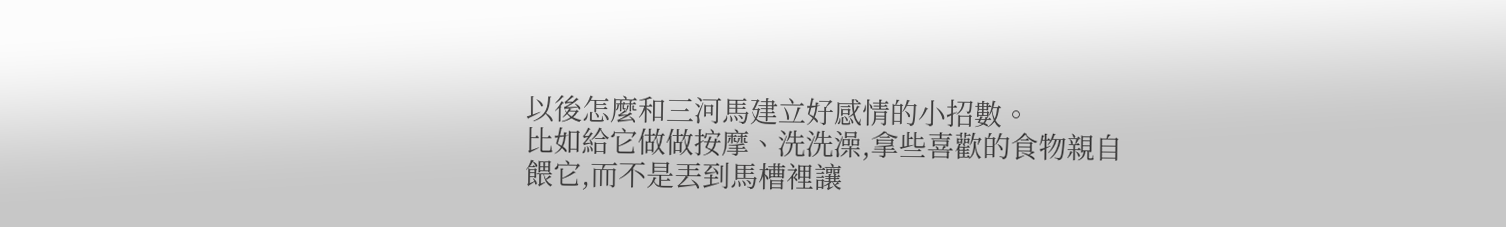以後怎麼和三河馬建立好感情的小招數。
比如給它做做按摩、洗洗澡,拿些喜歡的食物親自餵它,而不是丟到馬槽裡讓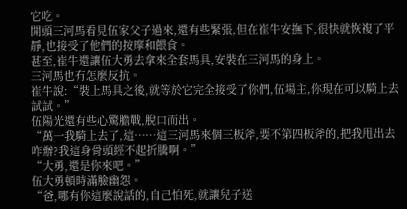它吃。
開頭三河馬看見伍家父子過來,還有些緊張,但在崔牛安撫下,很快就恢複了平靜,也接受了他們的按摩和餵食。
甚至,崔牛還讓伍大勇去拿來全套馬具,安裝在三河馬的身上。
三河馬也冇怎麼反抗。
崔牛說:“裝上馬具之後,就等於它完全接受了你們,伍場主,你現在可以騎上去試試。”
伍陽光還有些心驚膽戰,脫口而出。
“萬一我騎上去了,這……這三河馬來個三板斧,要不第四板斧的,把我甩出去咋辦?我這身骨頭經不起折騰啊。”
“大勇,還是你來吧。”
伍大勇頓時滿臉幽怨。
“爸,哪有你這麼說話的,自己怕死,就讓兒子送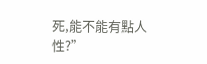死,能不能有點人性?”